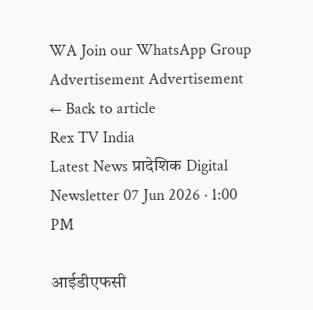WA Join our WhatsApp Group
Advertisement Advertisement
← Back to article
Rex TV India
Latest News प्रादेशिक Digital Newsletter 07 Jun 2026 · 1:00 PM

आईडीएफसी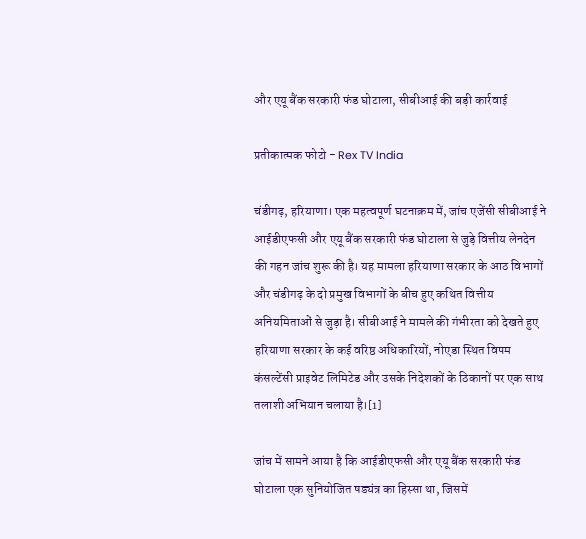और एयू बैंक सरकारी फंड घोटाला, सीबीआई की बड़ी कार्रवाई

प्रतीकात्मक फोटो - Rex TV India

चंडीगढ़, हरियाणा। एक महत्वपूर्ण घटनाक्रम में, जांच एजेंसी सीबीआई ने आईडीएफसी और एयू बैंक सरकारी फंड घोटाला से जुड़े वित्तीय लेनदेन की गहन जांच शुरू की है। यह मामला हरियाणा सरकार के आठ विभागों और चंडीगढ़ के दो प्रमुख विभागों के बीच हुए कथित वित्तीय अनियमिताओं से जुड़ा है। सीबीआई ने मामले की गंभीरता को देखते हुए हरियाणा सरकार के कई वरिष्ठ अधिकारियों, नोएडा स्थित विपम कंसल्टेंसी प्राइवेट लिमिटेड और उसके निदेशकों के ठिकानों पर एक साथ तलाशी अभियान चलाया है।[1]

जांच में सामने आया है कि आईडीएफसी और एयू बैंक सरकारी फंड घोटाला एक सुनियोजित षड्यंत्र का हिस्सा था, जिसमें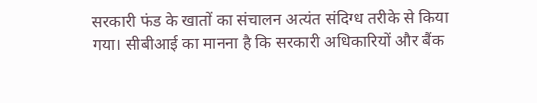सरकारी फंड के खातों का संचालन अत्यंत संदिग्ध तरीके से किया गया। सीबीआई का मानना है कि सरकारी अधिकारियों और बैंक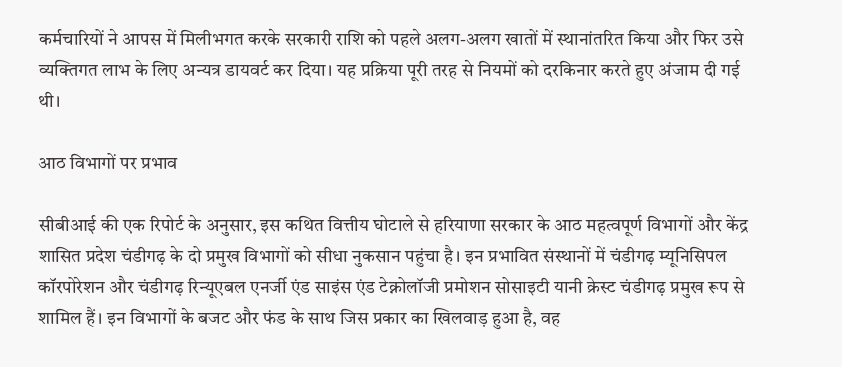कर्मचारियों ने आपस में मिलीभगत करके सरकारी राशि को पहले अलग-अलग खातों में स्थानांतरित किया और फिर उसे व्यक्तिगत लाभ के लिए अन्यत्र डायवर्ट कर दिया। यह प्रक्रिया पूरी तरह से नियमों को दरकिनार करते हुए अंजाम दी गई थी।

आठ विभागों पर प्रभाव

सीबीआई की एक रिपोर्ट के अनुसार, इस कथित वित्तीय घोटाले से हरियाणा सरकार के आठ महत्वपूर्ण विभागों और केंद्र शासित प्रदेश चंडीगढ़ के दो प्रमुख विभागों को सीधा नुकसान पहुंचा है। इन प्रभावित संस्थानों में चंडीगढ़ म्यूनिसिपल कॉरपोरेशन और चंडीगढ़ रिन्यूएबल एनर्जी एंड साइंस एंड टेक्नोलॉजी प्रमोशन सोसाइटी यानी क्रेस्ट चंडीगढ़ प्रमुख रूप से शामिल हैं। इन विभागों के बजट और फंड के साथ जिस प्रकार का खिलवाड़ हुआ है, वह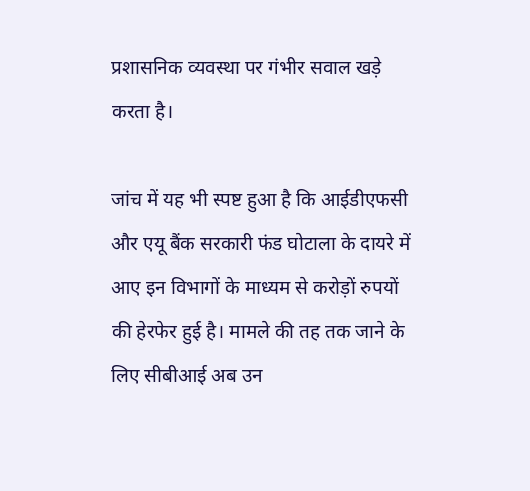प्रशासनिक व्यवस्था पर गंभीर सवाल खड़े करता है।

जांच में यह भी स्पष्ट हुआ है कि आईडीएफसी और एयू बैंक सरकारी फंड घोटाला के दायरे में आए इन विभागों के माध्यम से करोड़ों रुपयों की हेरफेर हुई है। मामले की तह तक जाने के लिए सीबीआई अब उन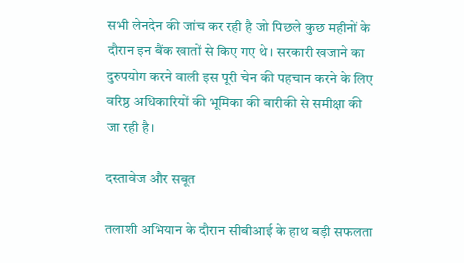सभी लेनदेन की जांच कर रही है जो पिछले कुछ महीनों के दौरान इन बैंक खातों से किए गए थे। सरकारी खजाने का दुरुपयोग करने वाली इस पूरी चेन की पहचान करने के लिए वरिष्ठ अधिकारियों की भूमिका की बारीकी से समीक्षा की जा रही है।

दस्तावेज और सबूत

तलाशी अभियान के दौरान सीबीआई के हाथ बड़ी सफलता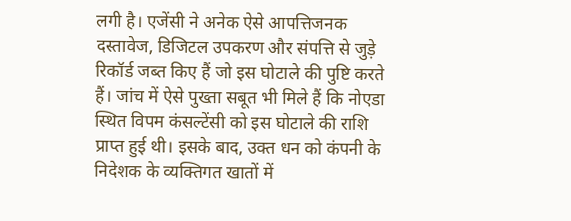लगी है। एजेंसी ने अनेक ऐसे आपत्तिजनक दस्तावेज, डिजिटल उपकरण और संपत्ति से जुड़े रिकॉर्ड जब्त किए हैं जो इस घोटाले की पुष्टि करते हैं। जांच में ऐसे पुख्ता सबूत भी मिले हैं कि नोएडा स्थित विपम कंसल्टेंसी को इस घोटाले की राशि प्राप्त हुई थी। इसके बाद, उक्त धन को कंपनी के निदेशक के व्यक्तिगत खातों में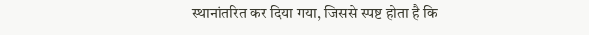स्थानांतरित कर दिया गया, जिससे स्पष्ट होता है कि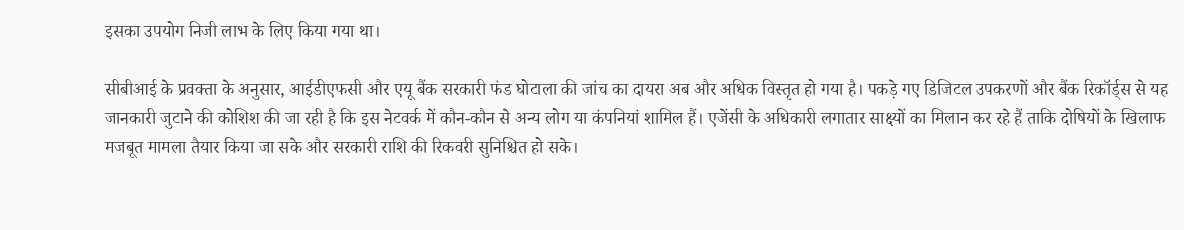इसका उपयोग निजी लाभ के लिए किया गया था।

सीबीआई के प्रवक्ता के अनुसार, आईडीएफसी और एयू बैंक सरकारी फंड घोटाला की जांच का दायरा अब और अधिक विस्तृत हो गया है। पकड़े गए डिजिटल उपकरणों और बैंक रिकॉर्ड्स से यह जानकारी जुटाने की कोशिश की जा रही है कि इस नेटवर्क में कौन-कौन से अन्य लोग या कंपनियां शामिल हैं। एजेंसी के अधिकारी लगातार साक्ष्यों का मिलान कर रहे हैं ताकि दोषियों के खिलाफ मजबूत मामला तैयार किया जा सके और सरकारी राशि की रिकवरी सुनिश्चित हो सके।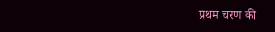प्रथम चरण की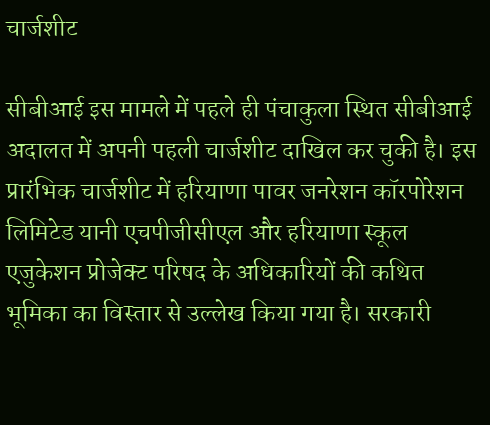चार्जशीट

सीबीआई इस मामले में पहले ही पंचाकुला स्थित सीबीआई अदालत में अपनी पहली चार्जशीट दाखिल कर चुकी है। इस प्रारंभिक चार्जशीट में हरियाणा पावर जनरेशन कॉरपोरेशन लिमिटेड यानी एचपीजीसीएल और हरियाणा स्कूल एजुकेशन प्रोजेक्ट परिषद के अधिकारियों की कथित भूमिका का विस्तार से उल्लेख किया गया है। सरकारी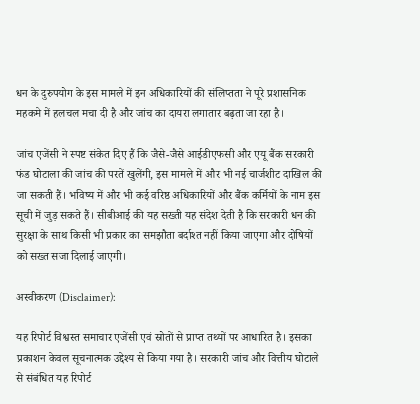धन के दुरुपयोग के इस मामले में इन अधिकारियों की संलिप्तता ने पूरे प्रशासनिक महकमे में हलचल मचा दी है और जांच का दायरा लगातार बढ़ता जा रहा है।

जांच एजेंसी ने स्पष्ट संकेत दिए हैं कि जैसे-जैसे आईडीएफसी और एयू बैंक सरकारी फंड घोटाला की जांच की परतें खुलेंगी, इस मामले में और भी नई चार्जशीट दाखिल की जा सकती हैं। भविष्य में और भी कई वरिष्ठ अधिकारियों और बैंक कर्मियों के नाम इस सूची में जुड़ सकते हैं। सीबीआई की यह सख्ती यह संदेश देती है कि सरकारी धन की सुरक्षा के साथ किसी भी प्रकार का समझौता बर्दाश्त नहीं किया जाएगा और दोषियों को सख्त सजा दिलाई जाएगी।

अस्वीकरण (Disclaimer):

यह रिपोर्ट विश्वस्त समाचार एजेंसी एवं स्रोतों से प्राप्त तथ्यों पर आधारित है। इसका प्रकाशन केवल सूचनात्मक उद्देश्य से किया गया है। सरकारी जांच और वित्तीय घोटाले से संबंधित यह रिपोर्ट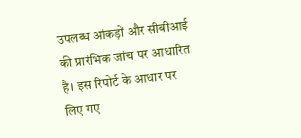उपलब्ध आंकड़ों और सीबीआई की प्रारंभिक जांच पर आधारित है। इस रिपोर्ट के आधार पर लिए गए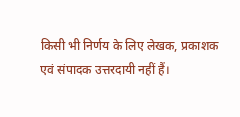किसी भी निर्णय के लिए लेखक, प्रकाशक एवं संपादक उत्तरदायी नहीं हैं।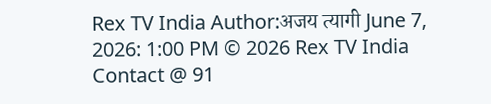Rex TV India Author:अजय त्यागी June 7, 2026: 1:00 PM © 2026 Rex TV India Contact @ 91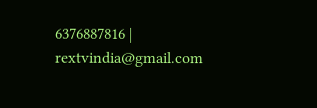6376887816 | rextvindia@gmail.com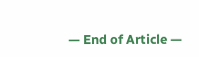— End of Article —